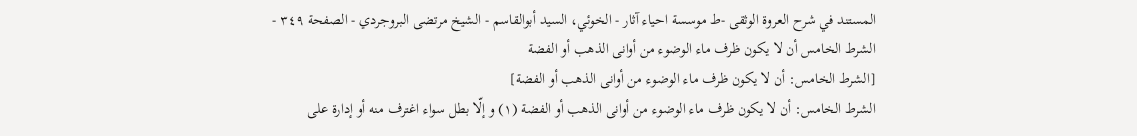المستند في شرح العروة الوثقى -ط موسسة احياء آثار - الخوئي، السيد أبوالقاسم - الشيخ مرتضى البروجردي - الصفحة ٣٤٩ - الشرط الخامس أن لا یکون ظرف ماء الوضوء من أوانی الذهب أو الفضة
[الشرط الخامس: أن لا یکون ظرف ماء الوضوء من أوانی الذهب أو الفضة]
الشرط الخامس: أن لا یکون ظرف ماء الوضوء من أوانی الذهب أو الفضة (١) و إلّا بطل سواء اغترف منه أو إدارة علی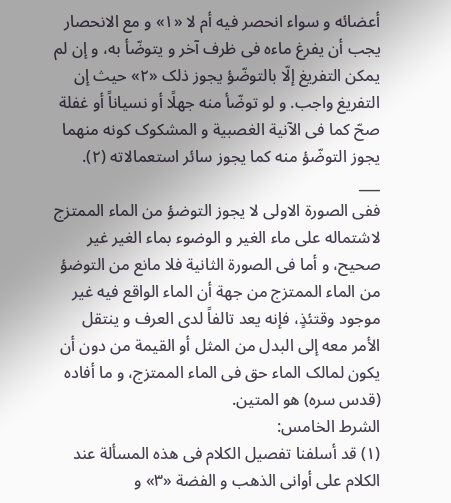أعضائه و سواء انحصر فیه أم لا «١» و مع الانحصار یجب أن یفرغ ماءه فی ظرف آخر و یتوضّأ به، و إن لم یمکن التفریغ إلّا بالتوضّؤ یجوز ذلک «٢» حیث إن التفریغ واجب. و لو توضّأ منه جهلًا أو نسیاناً أو غفلة صحّ کما فی الآنیة الغصبیة و المشکوک کونه منهما یجوز التوضّؤ منه کما یجوز سائر استعمالاته (٢).
___
ففی الصورة الاولی لا یجوز التوضؤ من الماء الممتزج لاشتماله علی ماء الغیر و الوضوء بماء الغیر غیر صحیح، و أما فی الصورة الثانیة فلا مانع من التوضؤ من الماء الممتزج من جهة أن الماء الواقع فیه غیر موجود وقتئذٍ، فإنه یعد تالفاً لدی العرف و ینتقل الأمر معه إلی البدل من المثل أو القیمة من دون أن یکون لمالک الماء حق فی الماء الممتزج، و ما أفاده (قدس سره) هو المتین.
الشرط الخامس:
(١) قد أسلفنا تفصیل الکلام فی هذه المسألة عند الکلام علی أوانی الذهب و الفضة «٣» و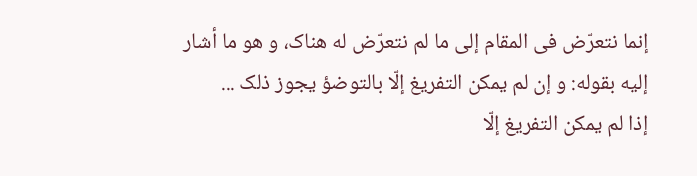إنما نتعرّض فی المقام إلی ما لم نتعرّض له هناک، و هو ما أشار إلیه بقوله: و إن لم یمکن التفریغ إلّا بالتوضؤ یجوز ذلک ...
إذا لم یمکن التفریغ إلّا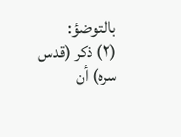بالتوضؤ:
(٢) ذکر (قدس سره) أن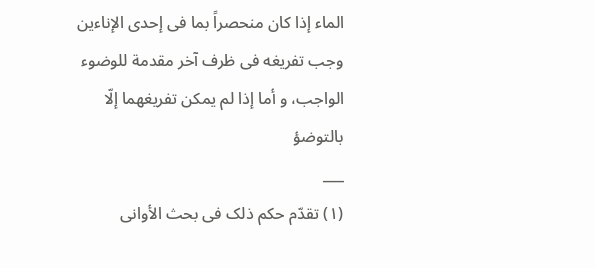الماء إذا کان منحصراً بما فی إحدی الإناءین وجب تفریغه فی ظرف آخر مقدمة للوضوء الواجب، و أما إذا لم یمکن تفریغهما إلّا بالتوضؤ
___
(١) تقدّم حکم ذلک فی بحث الأوانی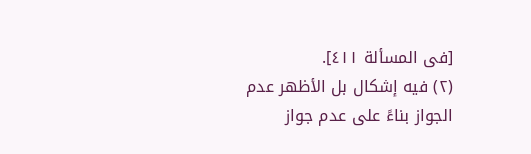[فی المسألة ٤١١].
(٢) فیه إشکال بل الأظهر عدم الجواز بناءً علی عدم جواز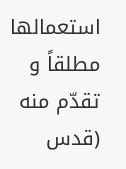استعمالها مطلقاً و تقدّم منه (قدس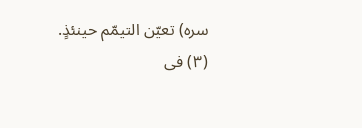سره) تعیّن التیمّم حینئذٍ.
(٣) فی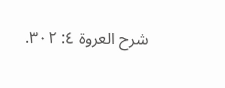شرح العروة ٤: ٣٠٢.